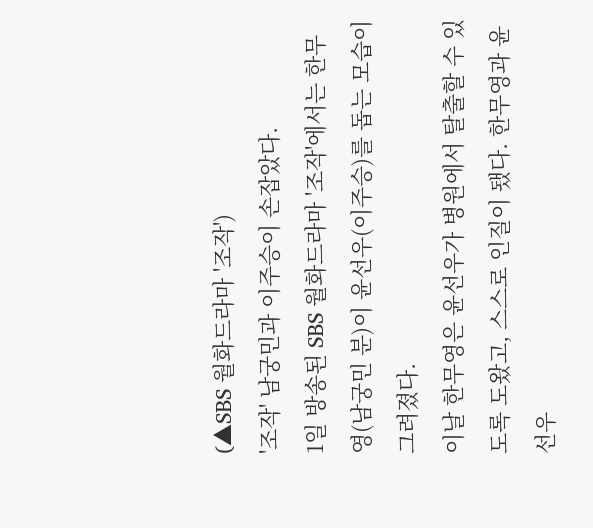(▲SBS 월화드라마 '조작')
'조작' 남궁민과 이주승이 손잡았다.
1일 방송된 SBS 월화드라마 '조작'에서는 한무영(남궁민 분)이 윤선우(이주승)를 돕는 모습이 그려졌다.
이날 한무영은 윤선우가 병원에서 탈출할 수 있도록 도왔고, 스스로 인질이 됐다. 한무영과 윤선우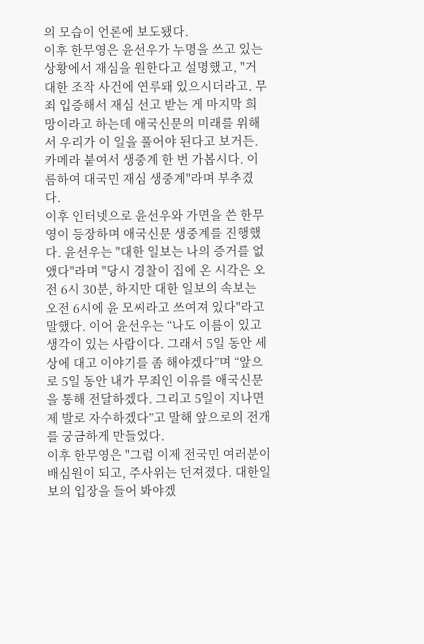의 모습이 언론에 보도됐다.
이후 한무영은 윤선우가 누명을 쓰고 있는 상황에서 재심을 원한다고 설명했고, "거대한 조작 사건에 연루돼 있으시더라고. 무죄 입증해서 재심 선고 받는 게 마지막 희망이라고 하는데 애국신문의 미래를 위해서 우리가 이 일을 풀어야 된다고 보거든. 카메라 붙여서 생중계 한 번 가봅시다. 이름하여 대국민 재심 생중계"라며 부추겼다.
이후 인터넷으로 윤선우와 가면을 쓴 한무영이 등장하며 애국신문 생중계를 진행했다. 윤선우는 "대한 일보는 나의 증거를 없앴다"라며 "당시 경찰이 집에 온 시각은 오전 6시 30분, 하지만 대한 일보의 속보는 오전 6시에 윤 모씨라고 쓰여져 있다"라고 말했다. 이어 윤선우는 “나도 이름이 있고 생각이 있는 사람이다. 그래서 5일 동안 세상에 대고 이야기를 좀 해야겠다”며 “앞으로 5일 동안 내가 무죄인 이유를 애국신문을 통해 전달하겠다. 그리고 5일이 지나면 제 발로 자수하겠다”고 말해 앞으로의 전개를 궁금하게 만들었다.
이후 한무영은 "그럼 이제 전국민 여러분이 배심원이 되고, 주사위는 던져졌다. 대한일보의 입장을 들어 봐야겠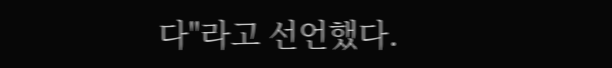다"라고 선언했다.